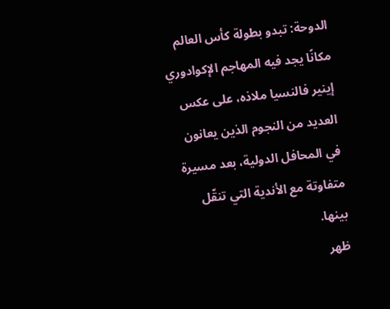الدوحة: تبدو بطولة كأس العالم مكانًا يجد فيه المهاجم الإكوادوري إينير فالنسيا ملاذه، على عكس العديد من النجوم الذين يعانون في المحافل الدولية، بعد مسيرة متفاوتة مع الأندية التي تنقّل بينها.
ظهر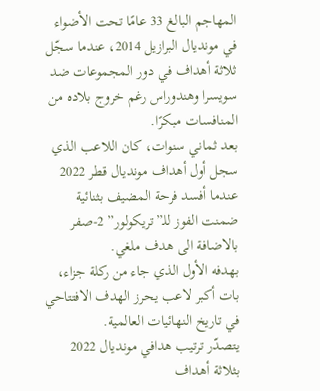المهاجم البالغ 33 عامًا تحت الأضواء في مونديال البرازيل 2014، عندما سجّل ثلاثة أهداف في دور المجموعات ضد سويسرا وهندوراس رغم خروج بلاده من المنافسات مبكرًا.
بعد ثماني سنوات، كان اللاعب الذي سجل أول أهداف مونديال قطر 2022 عندما أفسد فرحة المضيف بثنائية ضمنت الفوز للـ”تريكولور” 2-صفر بالاضافة الى هدف ملغي.
بهدفه الأول الذي جاء من ركلة جزاء، بات أكبر لاعب يحرز الهدف الافتتاحي في تاريخ النهائيات العالمية.
يتصدّر ترتيب هدافي مونديال 2022 بثلاثة أهداف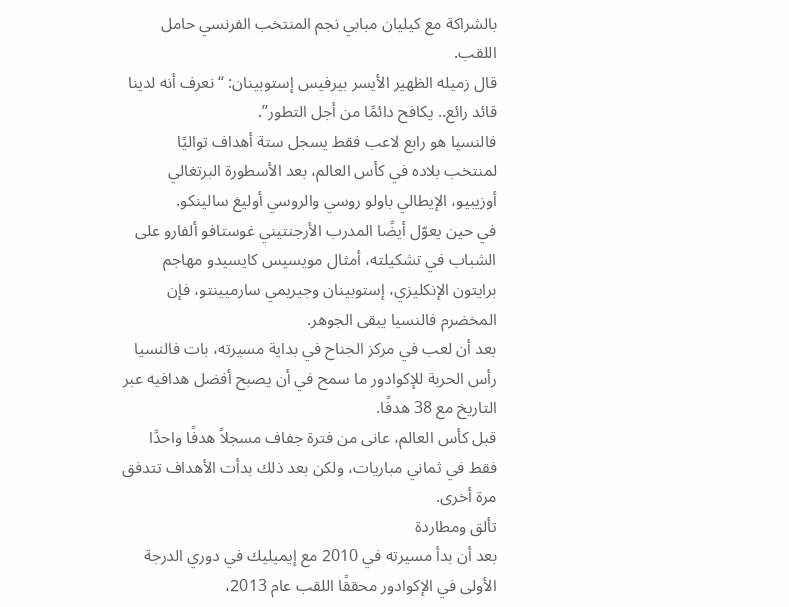بالشراكة مع كيليان مبابي نجم المنتخب الفرنسي حامل اللقب.
قال زميله الظهير الأيسر بيرفيس إستوبينان: “نعرف أنه لدينا قائد رائع.. يكافح دائمًا من أجل التطور”.
فالنسيا هو رابع لاعب فقط يسجل ستة أهداف تواليًا لمنتخب بلاده في كأس العالم، بعد الأسطورة البرتغالي أوزيبيو، الإيطالي باولو روسي والروسي أوليغ سالينكو.
في حين يعوّل أيضًا المدرب الأرجنتيني غوستافو ألفارو على الشباب في تشكيلته، أمثال مويسيس كايسيدو مهاجم برايتون الإنكليزي، إستوبينان وجيريمي سارميينتو، فإن المخضرم فالنسيا يبقى الجوهر.
بعد أن لعب في مركز الجناح في بداية مسيرته، بات فالنسيا رأس الحربة للإكوادور ما سمح في أن يصبح أفضل هدافيه عبر التاريخ مع 38 هدفًا.
قبل كأس العالم، عانى من فترة جفاف مسجلاً هدفًا واحدًا فقط في ثماني مباريات، ولكن بعد ذلك بدأت الأهداف تتدفق مرة أخرى.
تألق ومطاردة
بعد أن بدأ مسيرته في 2010 مع إيميليك في دوري الدرجة الأولى في الإكوادور محققًا اللقب عام 2013،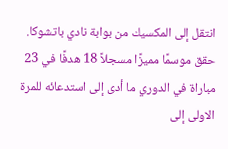انتقل إلى المكسيك من بوابة نادي باتشوكا.
حقق موسمًا مميزًا مسجلاً 18 هدفًا في 23 مباراة في الدوري ما أدى إلى استدعائه للمرة الاولى إلى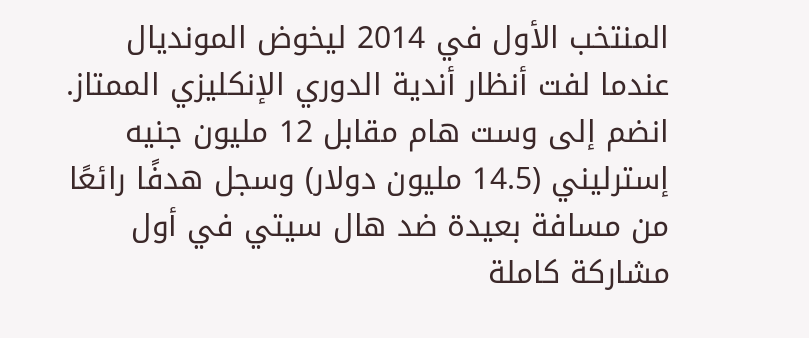المنتخب الأول في 2014 ليخوض المونديال عندما لفت أنظار أندية الدوري الإنكليزي الممتاز.
انضم إلى وست هام مقابل 12 مليون جنيه إسترليني (14.5 مليون دولار) وسجل هدفًا رائعًا من مسافة بعيدة ضد هال سيتي في أول مشاركة كاملة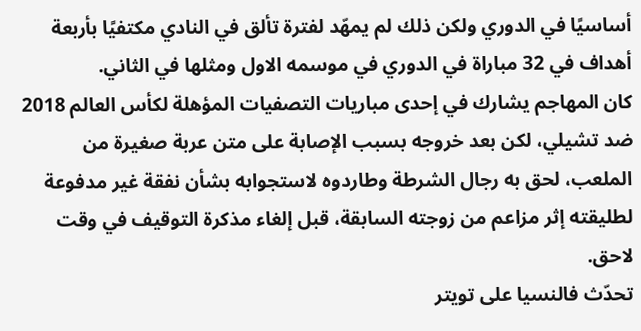أساسيًا في الدوري ولكن ذلك لم يمهّد لفترة تألق في النادي مكتفيًا بأربعة أهداف في 32 مباراة في الدوري في موسمه الاول ومثلها في الثاني.
كان المهاجم يشارك في إحدى مباريات التصفيات المؤهلة لكأس العالم 2018 ضد تشيلي، لكن بعد خروجه بسبب الإصابة على متن عربة صغيرة من الملعب، لحق به رجال الشرطة وطاردوه لاستجوابه بشأن نفقة غير مدفوعة لطليقته إثر مزاعم من زوجته السابقة، قبل إلغاء مذكرة التوقيف في وقت لاحق.
تحدّث فالنسيا على تويتر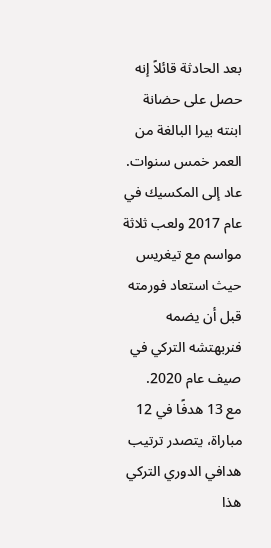بعد الحادثة قائلاً إنه حصل على حضانة ابنته بيرا البالغة من العمر خمس سنوات.
عاد إلى المكسيك في عام 2017 ولعب ثلاثة مواسم مع تيغريس حيث استعاد فورمته قبل أن يضمه فنربهتشه التركي في صيف عام 2020.
مع 13 هدفًا في 12 مباراة، يتصدر ترتيب هدافي الدوري التركي هذا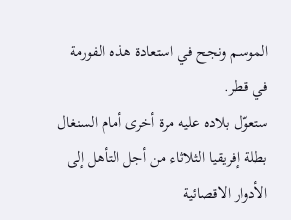الموسم ونجح في استعادة هذه الفورمة في قطر.
ستعوّل بلاده عليه مرة أخرى أمام السنغال بطلة إفريقيا الثلاثاء من أجل التأهل إلى الأدوار الاقصائية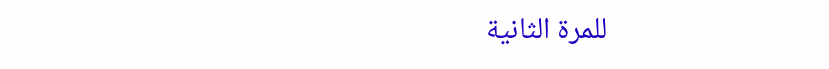للمرة الثانية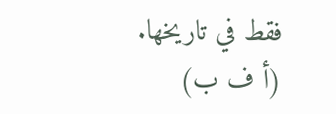فقط في تاريخها.
(أ ف ب)